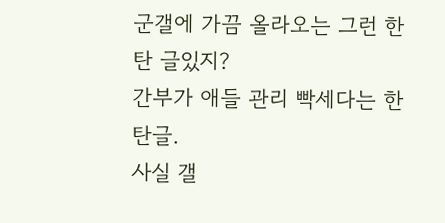군갤에 가끔 올라오는 그런 한탄 글있지?
간부가 애들 관리 빡세다는 한탄글.
사실 갤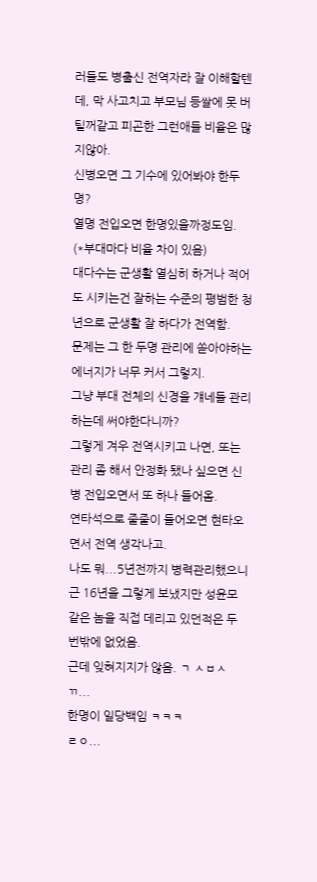러들도 병출신 전역자라 잘 이해할텐데, 막 사고치고 부모님 등쌀에 못 버틸꺼같고 피곤한 그런애들 비율은 많지않아.
신병오면 그 기수에 있어봐야 한두명?
열명 전입오면 한명있을까정도임.
(*부대마다 비율 차이 있음)
대다수는 군생활 열심히 하거나 적어도 시키는건 잘하는 수준의 평범한 청년으로 군생활 잘 하다가 전역함.
문제는 그 한 두명 관리에 쏟아야하는 에너지가 너무 커서 그렇지.
그냥 부대 전체의 신경을 걔네들 관리하는데 써야한다니까?
그렇게 겨우 전역시키고 나면, 또는 관리 좀 해서 안정화 됐나 싶으면 신병 전입오면서 또 하나 들어옴.
연타석으로 줄줄이 들어오면 현타오면서 전역 생각나고.
나도 뭐...5년전까지 병력관리했으니 근 16년을 그렇게 보냈지만 성윤모 같은 놈을 직접 데리고 있던적은 두 번밖에 없었음.
근데 잊혀지지가 않음. ㄱ ㅅㅂㅅㄲ...
한명이 일당백임 ㅋㅋㅋ
ㄹㅇ...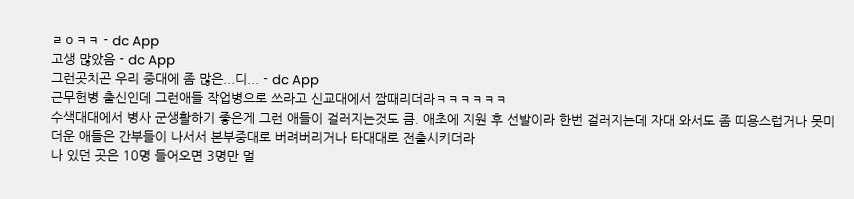ㄹㅇㅋㅋ - dc App
고생 많았음 - dc App
그런곳치곤 우리 중대에 좀 많은...디... - dc App
근무헌병 출신인데 그런애들 작업병으로 쓰라고 신교대에서 짬때리더라ㅋㅋㅋㅋㅋㅋ
수색대대에서 병사 군생활하기 좋은게 그런 애들이 걸러지는것도 큼. 애초에 지원 후 선발이라 한번 걸러지는데 자대 와서도 좀 띠용스럽거나 못미더운 애들은 간부들이 나서서 본부중대로 버려버리거나 타대대로 전출시키더라
나 있던 곳은 10명 들어오면 3명만 멀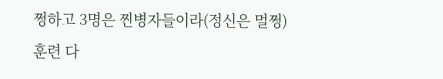쩡하고 3명은 찐병자들이라(정신은 멀쩡) 훈련 다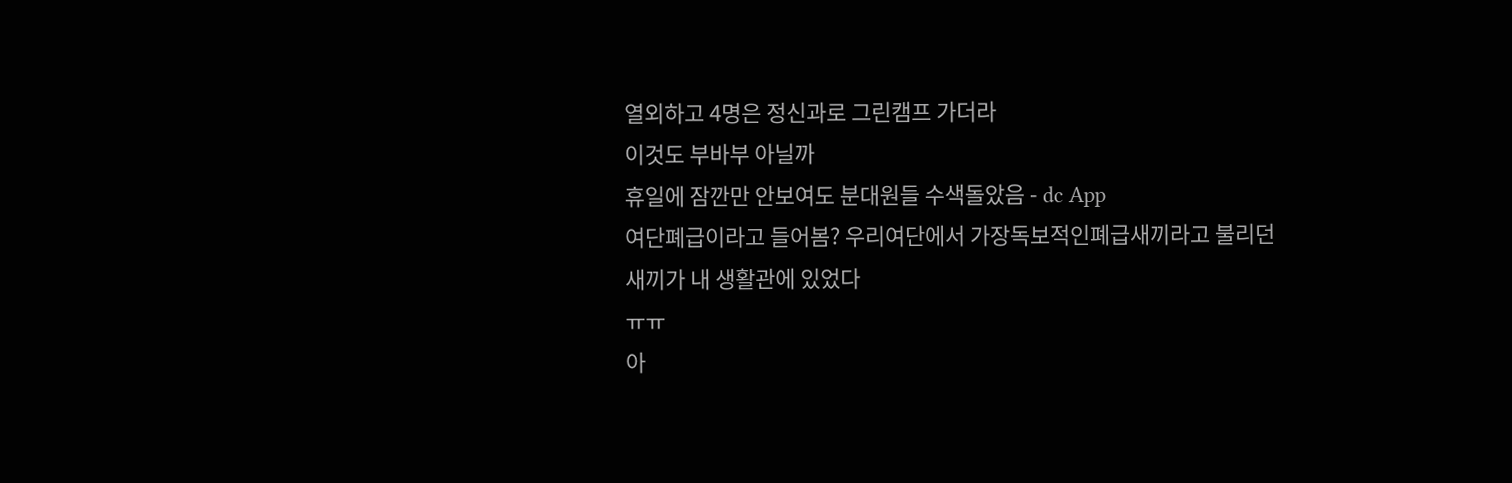열외하고 4명은 정신과로 그린캠프 가더라
이것도 부바부 아닐까
휴일에 잠깐만 안보여도 분대원들 수색돌았음 - dc App
여단폐급이라고 들어봄? 우리여단에서 가장독보적인폐급새끼라고 불리던 새끼가 내 생활관에 있었다
ㅠㅠ
아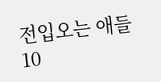전입오는 애들 10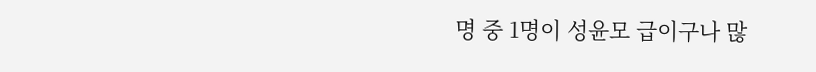명 중 1명이 성윤모 급이구나 많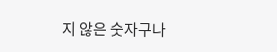지 않은 숫자구나